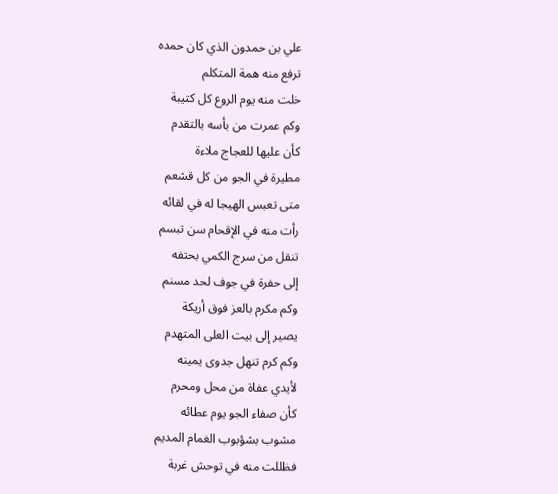علي بن حمدون الذي كان حمده
ترفع منه همة المتكلم
خلت منه يوم الروع كل كتيبة
وكم عمرت من بأسه بالتقدم
كأن عليها للعجاج ملاءة
مطيرة في الجو من كل قشعم
متى تعبس الهيجا له في لقائه
رأت منه في الإقحام سن تبسم
تنقل من سرج الكمي بحتفه
إلى حفرة في جوف لحد مسنم
وكم مكرم بالعز فوق أريكة
يصير إلى بيت العلى المتهدم
وكم كرم تنهل جدوى يمينه
لأيدي عفاة من محل ومحرم
كأن صفاء الجو يوم عطائه
مشوب بشؤبوب الغمام المديم
فظللت منه في توحش غربة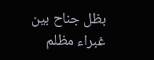بظل جناح بين غبراء مظلم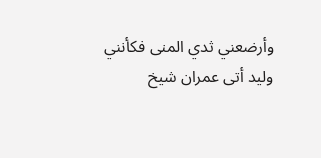وأرضعني ثدي المنى فكأنني
وليد أتى عمران شيخ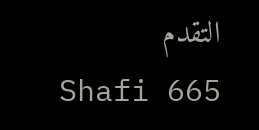التقدم
Shafi 665